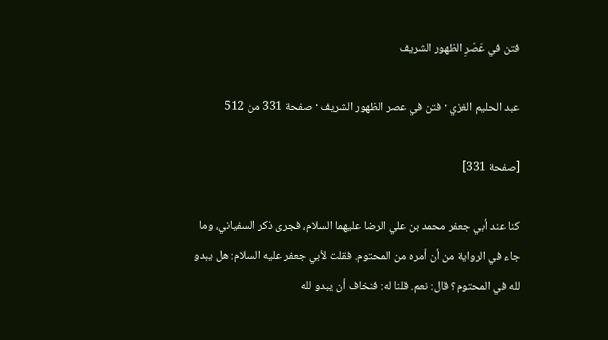فتن في عَصْرِ الظهور الشريف

عبد الحليم الغزي · فتن في عصر الظهور الشريف · صفحة 331 من 512

[صفحة 331]

كنا عند أبي جعفر محمد بن علي الرضا عليهما السلام، فجرى ذكر السفياني، وما جاء في الرواية من أن أمره من المحتوم. فقلت لأبي جعفر عليه السلام: هل يبدو لله في المحتوم؟ قال: نعم. قلنا له: فنخاف أن يبدو لله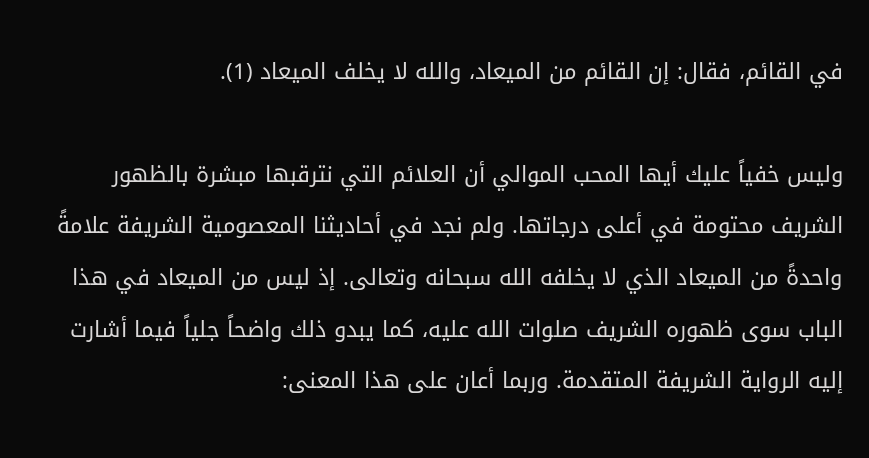في القائم، فقال: إن القائم من الميعاد، والله لا يخلف الميعاد (1).

وليس خفياً عليك أيها المحب الموالي أن العلائم التي نترقبها مبشرة بالظهور الشريف محتومة في أعلى درجاتها. ولم نجد في أحاديثنا المعصومية الشريفة علامةً واحدةً من الميعاد الذي لا يخلفه الله سبحانه وتعالى. إذ ليس من الميعاد في هذا الباب سوى ظهوره الشريف صلوات الله عليه، كما يبدو ذلك واضحاً جلياً فيما أشارت إليه الرواية الشريفة المتقدمة. وربما أعان على هذا المعنى: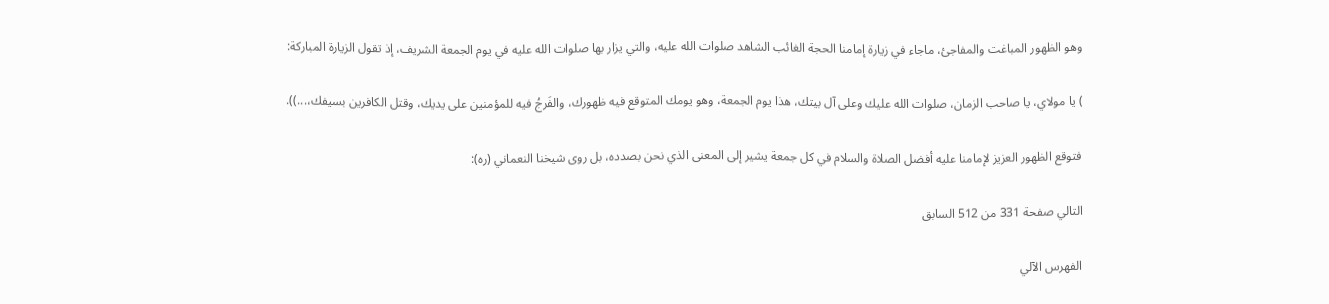وهو الظهور المباغت والمفاجئ، ماجاء في زيارة إمامنا الحجة الغائب الشاهد صلوات الله عليه، والتي يزار بها صلوات الله عليه في يوم الجمعة الشريف، إذ تقول الزيارة المباركة:

) يا مولاي، يا صاحب الزمان، صلوات الله عليك وعلى آل بيتك، هذا يوم الجمعة، وهو يومك المتوقع فيه ظهورك، والفَرجُ فيه للمؤمنين على يديك، وقتل الكافرين بسيفك،...)).

فتوقع الظهور العزيز لإمامنا عليه أفضل الصلاة والسلام في كل جمعة يشير إلى المعنى الذي نحن بصدده، بل روى شيخنا النعماني (ره):

التالي صفحة 331 من 512 السابق

الفهرس الآلي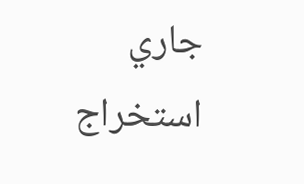جاري استخراج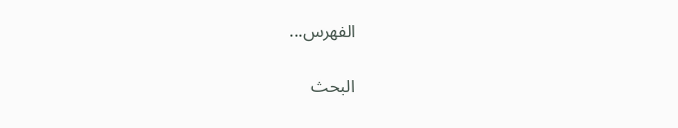الفهرس...

البحث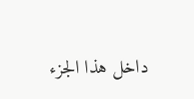داخل هذا الجزء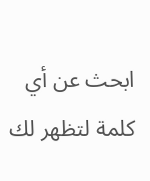ابحث عن أي كلمة لتظهر لك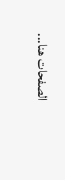الصفحات هنا...